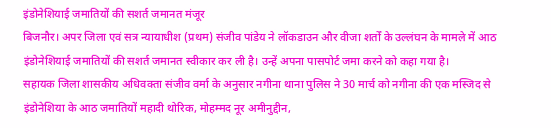इंडोनेशियाई जमातियों की सशर्त जमानत मंजूर
बिजनौर। अपर जिला एवं सत्र न्यायाधीश (प्रथम) संजीव पांडेय ने लॉकडाउन और वीजा शर्तों के उल्लंघन के मामले में आठ इंडोनेशियाई जमातियों की सशर्त जमानत स्वीकार कर ली है। उन्हें अपना पासपोर्ट जमा करने को कहा गया है।
सहायक जिला शासकीय अधिवक्ता संजीव वर्मा के अनुसार नगीना थाना पुलिस ने 30 मार्च को नगीना की एक मस्जिद से इंडोनेशिया के आठ जमातियों महादी थोरिक, मोहम्मद नूर अमीनुद्दीन,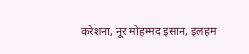करेशना, नूर मोहम्मद इसान, इलहम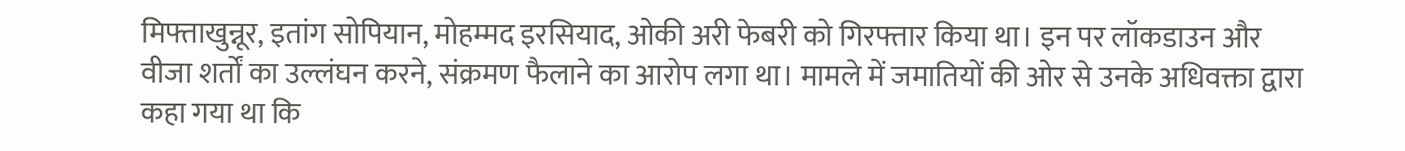मिफ्ताखुन्नूर, इतांग सोपियान, मोहम्मद इरसियाद, ओकी अरी फेबरी को गिरफ्तार किया था। इन पर लॉकडाउन और वीजा शर्तों का उल्लंघन करने, संक्रमण फैलाने का आरोप लगा था। मामले में जमातियों की ओर से उनके अधिवक्ता द्वारा कहा गया था कि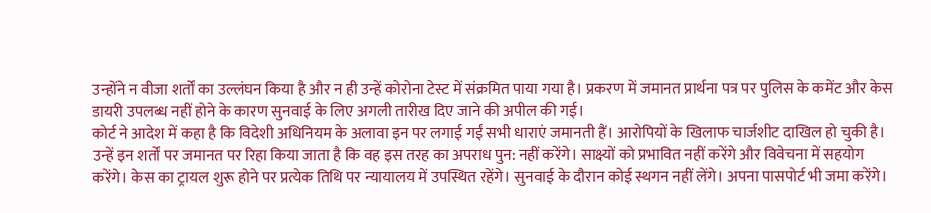उन्होंने न वीजा शर्तों का उल्लंघन किया है और न ही उन्हें कोरोना टेस्ट में संक्रमित पाया गया है। प्रकरण में जमानत प्रार्थना पत्र पर पुलिस के कमेंट और केस डायरी उपलब्ध नहीं होने के कारण सुनवाई के लिए अगली तारीख दिए जाने की अपील की गई।
कोर्ट ने आदेश में कहा है कि विदेशी अधिनियम के अलावा इन पर लगाई गईं सभी धाराएं जमानती हैं। आरोपियों के खिलाफ चार्जशीट दाखिल हो चुकी है। उन्हें इन शर्तों पर जमानत पर रिहा किया जाता है कि वह इस तरह का अपराध पुन: नहीं करेंगे। साक्ष्यों को प्रभावित नहीं करेंगे और विवेचना में सहयोग करेंगे। केस का ट्रायल शुरू होने पर प्रत्येक तिथि पर न्यायालय में उपस्थित रहेंगे। सुनवाई के दौरान कोई स्थगन नहीं लेंगे। अपना पासपोर्ट भी जमा करेंगे।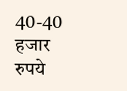40-40 हजार रुपये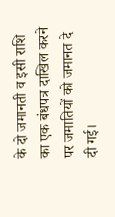के दो जमानती व इसी राशि का एक बंधपत्र दाखिल करने पर जमातियों को जमानत दे दी गई।